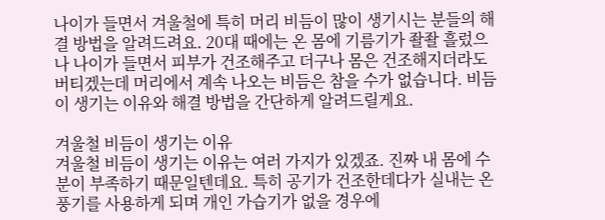나이가 들면서 겨울철에 특히 머리 비듬이 많이 생기시는 분들의 해결 방법을 알려드려요. 20대 때에는 온 몸에 기름기가 좔좔 흘렀으나 나이가 들면서 피부가 건조해주고 더구나 몸은 건조해지더라도 버티겠는데 머리에서 계속 나오는 비듬은 참을 수가 없습니다. 비듬이 생기는 이유와 해결 방법을 간단하게 알려드릴게요.

겨울철 비듬이 생기는 이유
겨울철 비듬이 생기는 이유는 여러 가지가 있겠죠. 진짜 내 몸에 수분이 부족하기 때문일텐데요. 특히 공기가 건조한데다가 실내는 온풍기를 사용하게 되며 개인 가습기가 없을 경우에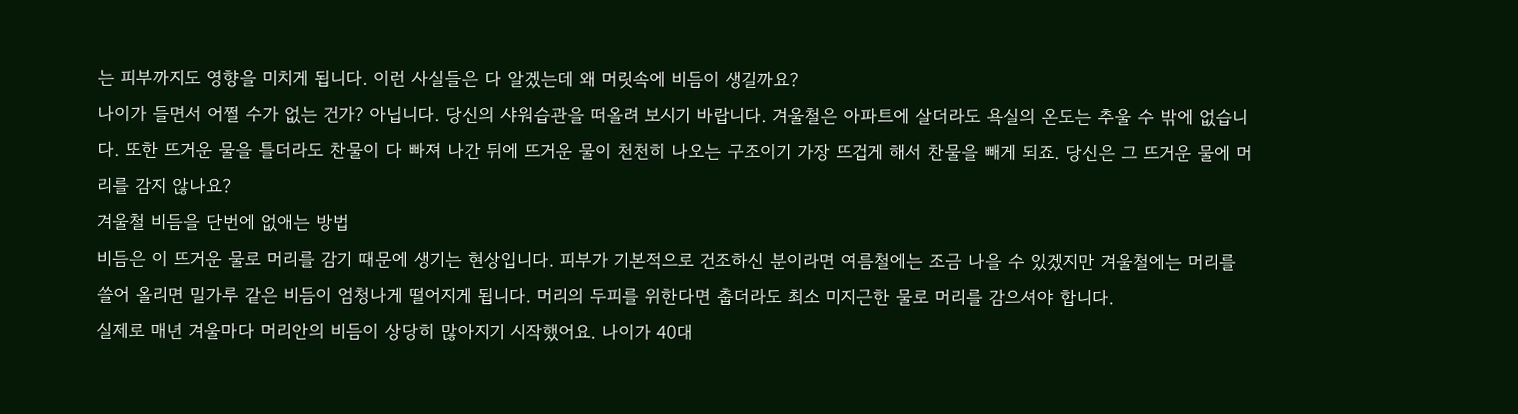는 피부까지도 영향을 미치게 됩니다. 이런 사실들은 다 알겠는데 왜 머릿속에 비듬이 생길까요?
나이가 들면서 어쩔 수가 없는 건가? 아닙니다. 당신의 샤워습관을 떠올려 보시기 바랍니다. 겨울철은 아파트에 살더라도 욕실의 온도는 추울 수 밖에 없습니다. 또한 뜨거운 물을 틀더라도 찬물이 다 빠져 나간 뒤에 뜨거운 물이 천천히 나오는 구조이기 가장 뜨겁게 해서 찬물을 빼게 되죠. 당신은 그 뜨거운 물에 머리를 감지 않나요?
겨울철 비듬을 단번에 없애는 방법
비듬은 이 뜨거운 물로 머리를 감기 때문에 생기는 현상입니다. 피부가 기본적으로 건조하신 분이라면 여름철에는 조금 나을 수 있겠지만 겨울철에는 머리를 쓸어 올리면 밀가루 같은 비듬이 엄청나게 떨어지게 됩니다. 머리의 두피를 위한다면 춥더라도 최소 미지근한 물로 머리를 감으셔야 합니다.
실제로 매년 겨울마다 머리안의 비듬이 상당히 많아지기 시작했어요. 나이가 40대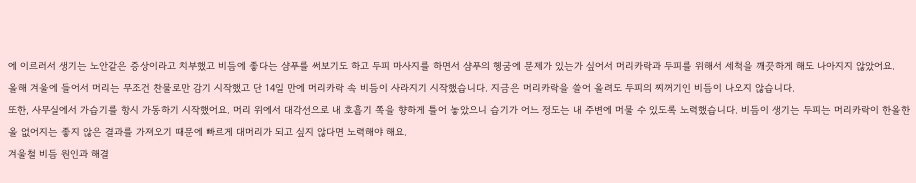에 이르러서 생기는 노안같은 증상이라고 치부했고 비듬에 좋다는 샴푸를 써보기도 하고 두피 마사지를 하면서 샴푸의 헹굼에 문제가 있는가 싶어서 머리카락과 두피를 위해서 세척을 깨끗하게 해도 나아지지 않았어요.
올해 겨울에 들어서 머리는 무조건 찬물로만 감기 시작했고 단 14일 만에 머리카락 속 비듬이 사라지기 시작했습니다. 지금은 머리카락을 쓸어 올려도 두피의 찌꺼기인 비듬이 나오지 않습니다.
또한, 사무실에서 가습기를 항시 가동하기 시작했어요. 머리 위에서 대각선으로 내 호흡기 쪽을 향하게 틀어 놓았으니 습기가 어느 정도는 내 주변에 머물 수 있도록 노력했습니다. 비듬이 생기는 두피는 머리카락이 한올한올 없어지는 좋지 않은 결과를 가져오기 때문에 빠르게 대머리가 되고 싶지 않다면 노력해야 해요.
겨울철 비듬 원인과 해결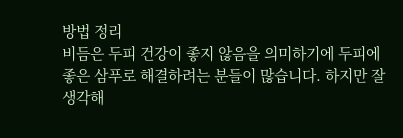방법 정리
비듬은 두피 건강이 좋지 않음을 의미하기에 두피에 좋은 삼푸로 해결하려는 분들이 많습니다. 하지만 잘 생각해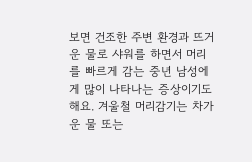보면 건조한 주변 환경과 뜨거운 물로 샤워를 하면서 머리를 빠르게 감는 중년 남성에게 많이 나타나는 증상이기도 해요. 겨울철 머리감기는 차가운 물 또는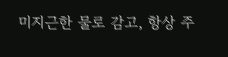미지근한 물로 감고, 항상 주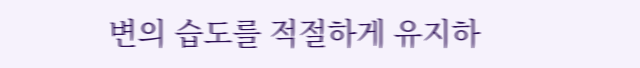변의 습도를 적절하게 유지하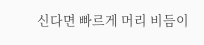신다면 빠르게 머리 비듬이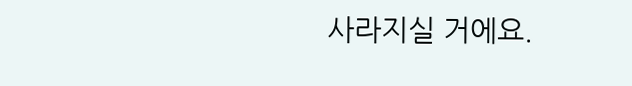사라지실 거에요.